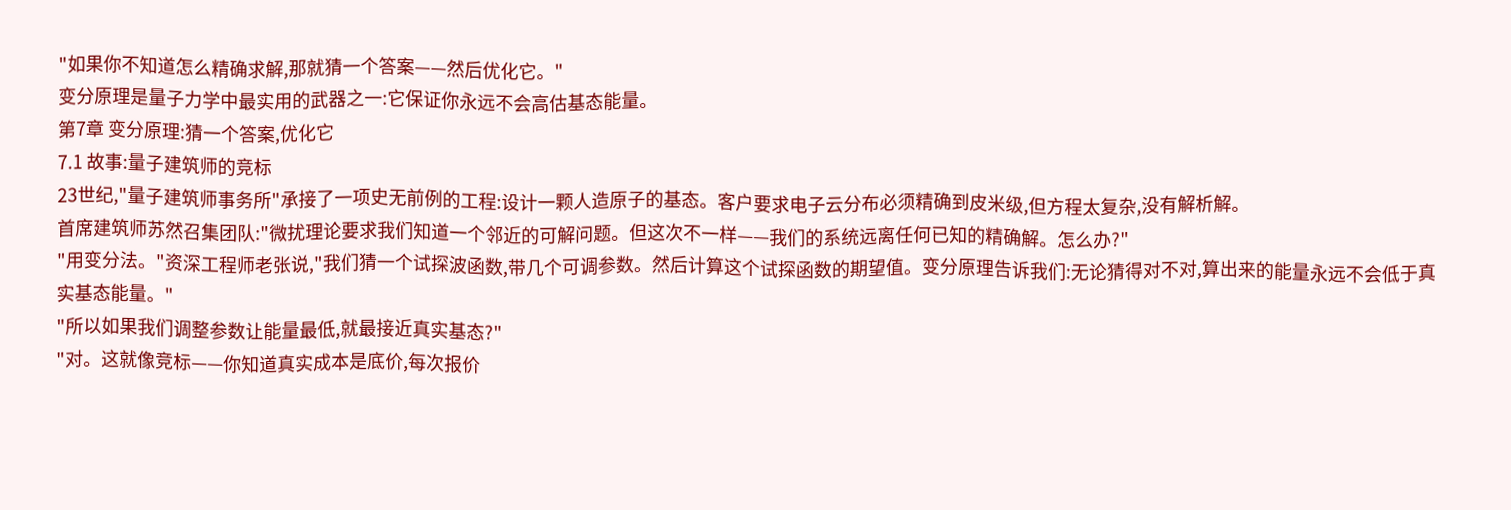"如果你不知道怎么精确求解,那就猜一个答案——然后优化它。"
变分原理是量子力学中最实用的武器之一:它保证你永远不会高估基态能量。
第7章 变分原理:猜一个答案,优化它
7.1 故事:量子建筑师的竞标
23世纪,"量子建筑师事务所"承接了一项史无前例的工程:设计一颗人造原子的基态。客户要求电子云分布必须精确到皮米级,但方程太复杂,没有解析解。
首席建筑师苏然召集团队:"微扰理论要求我们知道一个邻近的可解问题。但这次不一样——我们的系统远离任何已知的精确解。怎么办?"
"用变分法。"资深工程师老张说,"我们猜一个试探波函数,带几个可调参数。然后计算这个试探函数的期望值。变分原理告诉我们:无论猜得对不对,算出来的能量永远不会低于真实基态能量。"
"所以如果我们调整参数让能量最低,就最接近真实基态?"
"对。这就像竞标——你知道真实成本是底价,每次报价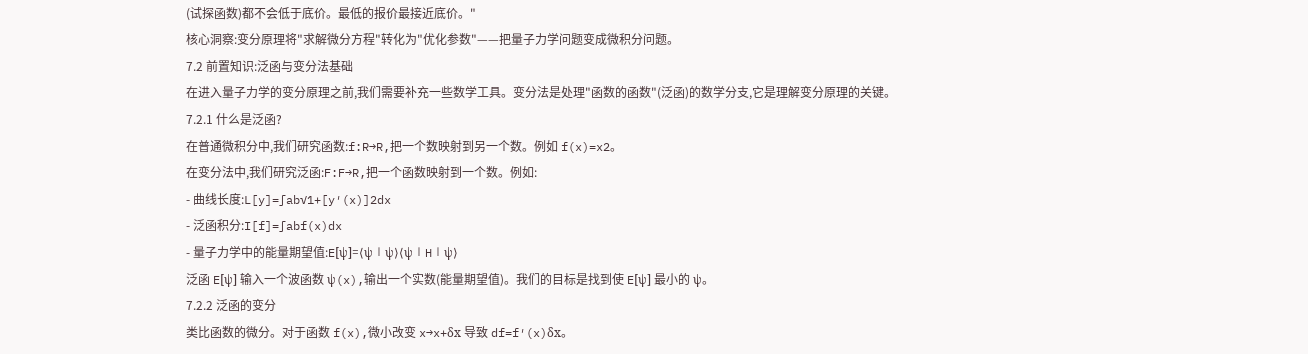(试探函数)都不会低于底价。最低的报价最接近底价。"
核心洞察:变分原理将"求解微分方程"转化为"优化参数"——把量子力学问题变成微积分问题。
7.2 前置知识:泛函与变分法基础
在进入量子力学的变分原理之前,我们需要补充一些数学工具。变分法是处理"函数的函数"(泛函)的数学分支,它是理解变分原理的关键。
7.2.1 什么是泛函?
在普通微积分中,我们研究函数:f:R→R,把一个数映射到另一个数。例如 f(x)=x2。
在变分法中,我们研究泛函:F:F→R,把一个函数映射到一个数。例如:
- 曲线长度:L[y]=∫ab√1+[y′(x)]2dx
- 泛函积分:I[f]=∫abf(x)dx
- 量子力学中的能量期望值:E[ψ]=⟨ψ∣ψ⟩⟨ψ∣H∣ψ⟩
泛函 E[ψ] 输入一个波函数 ψ(x),输出一个实数(能量期望值)。我们的目标是找到使 E[ψ] 最小的 ψ。
7.2.2 泛函的变分
类比函数的微分。对于函数 f(x),微小改变 x→x+δx 导致 df=f′(x)δx。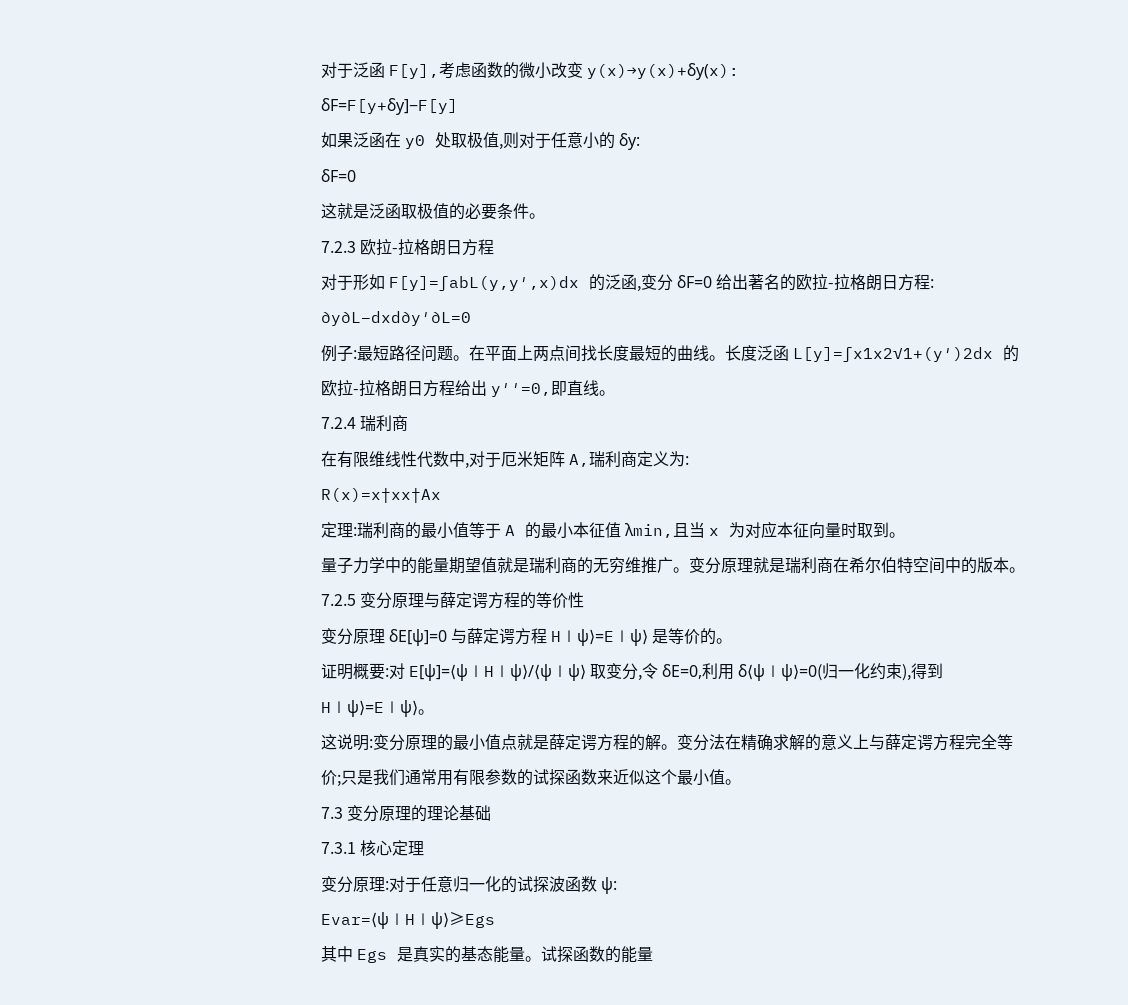对于泛函 F[y],考虑函数的微小改变 y(x)→y(x)+δy(x):
δF=F[y+δy]−F[y]
如果泛函在 y0 处取极值,则对于任意小的 δy:
δF=0
这就是泛函取极值的必要条件。
7.2.3 欧拉-拉格朗日方程
对于形如 F[y]=∫abL(y,y′,x)dx 的泛函,变分 δF=0 给出著名的欧拉-拉格朗日方程:
∂y∂L−dxd∂y′∂L=0
例子:最短路径问题。在平面上两点间找长度最短的曲线。长度泛函 L[y]=∫x1x2√1+(y′)2dx 的欧拉-拉格朗日方程给出 y′′=0,即直线。
7.2.4 瑞利商
在有限维线性代数中,对于厄米矩阵 A,瑞利商定义为:
R(x)=x†xx†Ax
定理:瑞利商的最小值等于 A 的最小本征值 λmin,且当 x 为对应本征向量时取到。
量子力学中的能量期望值就是瑞利商的无穷维推广。变分原理就是瑞利商在希尔伯特空间中的版本。
7.2.5 变分原理与薛定谔方程的等价性
变分原理 δE[ψ]=0 与薛定谔方程 H∣ψ⟩=E∣ψ⟩ 是等价的。
证明概要:对 E[ψ]=⟨ψ∣H∣ψ⟩/⟨ψ∣ψ⟩ 取变分,令 δE=0,利用 δ⟨ψ∣ψ⟩=0(归一化约束),得到 H∣ψ⟩=E∣ψ⟩。
这说明:变分原理的最小值点就是薛定谔方程的解。变分法在精确求解的意义上与薛定谔方程完全等价;只是我们通常用有限参数的试探函数来近似这个最小值。
7.3 变分原理的理论基础
7.3.1 核心定理
变分原理:对于任意归一化的试探波函数 ψ:
Evar=⟨ψ∣H∣ψ⟩≥Egs
其中 Egs 是真实的基态能量。试探函数的能量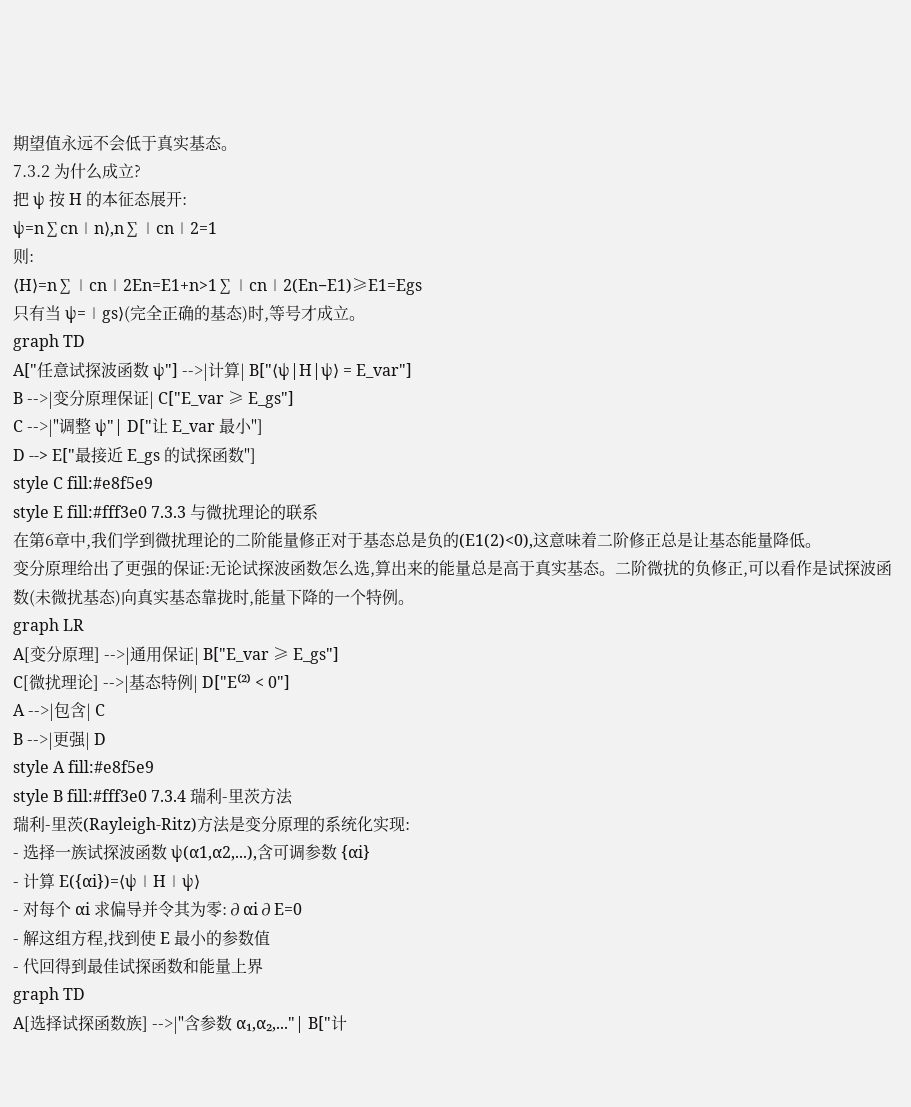期望值永远不会低于真实基态。
7.3.2 为什么成立?
把 ψ 按 H 的本征态展开:
ψ=n∑cn∣n⟩,n∑∣cn∣2=1
则:
⟨H⟩=n∑∣cn∣2En=E1+n>1∑∣cn∣2(En−E1)≥E1=Egs
只有当 ψ=∣gs⟩(完全正确的基态)时,等号才成立。
graph TD
A["任意试探波函数 ψ"] -->|计算| B["⟨ψ|H|ψ⟩ = E_var"]
B -->|变分原理保证| C["E_var ≥ E_gs"]
C -->|"调整 ψ"| D["让 E_var 最小"]
D --> E["最接近 E_gs 的试探函数"]
style C fill:#e8f5e9
style E fill:#fff3e0 7.3.3 与微扰理论的联系
在第6章中,我们学到微扰理论的二阶能量修正对于基态总是负的(E1(2)<0),这意味着二阶修正总是让基态能量降低。
变分原理给出了更强的保证:无论试探波函数怎么选,算出来的能量总是高于真实基态。二阶微扰的负修正,可以看作是试探波函数(未微扰基态)向真实基态靠拢时,能量下降的一个特例。
graph LR
A[变分原理] -->|通用保证| B["E_var ≥ E_gs"]
C[微扰理论] -->|基态特例| D["E⁽²⁾ < 0"]
A -->|包含| C
B -->|更强| D
style A fill:#e8f5e9
style B fill:#fff3e0 7.3.4 瑞利-里茨方法
瑞利-里茨(Rayleigh-Ritz)方法是变分原理的系统化实现:
- 选择一族试探波函数 ψ(α1,α2,...),含可调参数 {αi}
- 计算 E({αi})=⟨ψ∣H∣ψ⟩
- 对每个 αi 求偏导并令其为零:∂αi∂E=0
- 解这组方程,找到使 E 最小的参数值
- 代回得到最佳试探函数和能量上界
graph TD
A[选择试探函数族] -->|"含参数 α₁,α₂,..."| B["计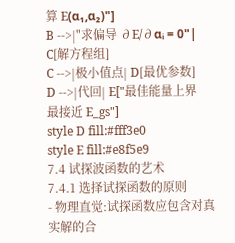算 E(α₁,α₂)"]
B -->|"求偏导 ∂E/∂αᵢ = 0"| C[解方程组]
C -->|极小值点| D[最优参数]
D -->|代回| E["最佳能量上界
最接近 E_gs"]
style D fill:#fff3e0
style E fill:#e8f5e9
7.4 试探波函数的艺术
7.4.1 选择试探函数的原则
- 物理直觉:试探函数应包含对真实解的合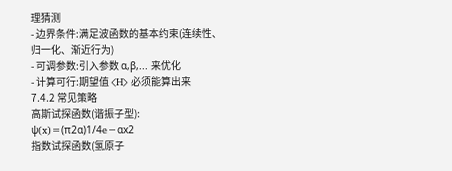理猜测
- 边界条件:满足波函数的基本约束(连续性、归一化、渐近行为)
- 可调参数:引入参数 α,β,... 来优化
- 计算可行:期望值 ⟨H⟩ 必须能算出来
7.4.2 常见策略
高斯试探函数(谐振子型):
ψ(x)=(π2α)1/4e−αx2
指数试探函数(氢原子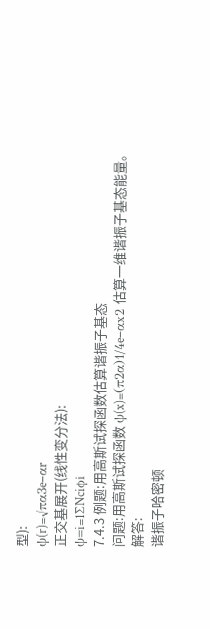型):
ψ(r)=√πα3e−αr
正交基展开(线性变分法):
ψ=i=1∑Nciϕi
7.4.3 例题:用高斯试探函数估算谐振子基态
问题:用高斯试探函数 ψ(x)=(π2α)1/4e−αx2 估算一维谐振子基态能量。
解答:
谐振子哈密顿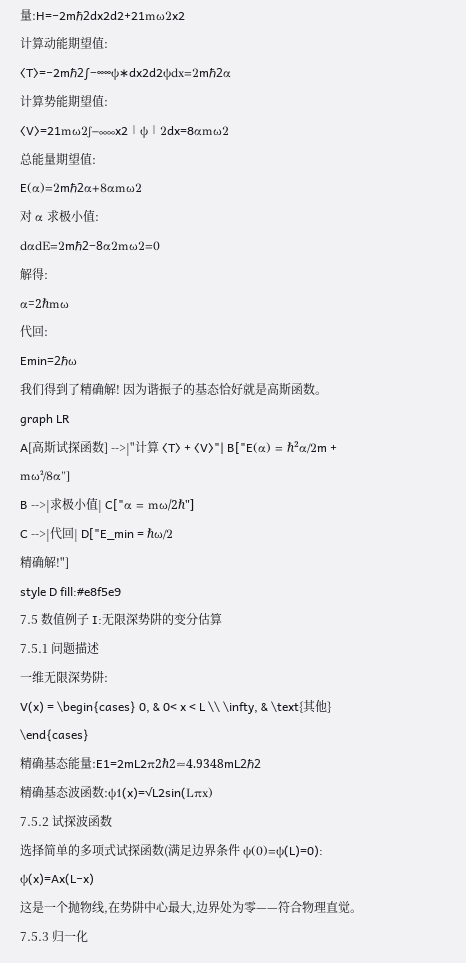量:H=−2mℏ2dx2d2+21mω2x2
计算动能期望值:
⟨T⟩=−2mℏ2∫−∞∞ψ∗dx2d2ψdx=2mℏ2α
计算势能期望值:
⟨V⟩=21mω2∫−∞∞x2∣ψ∣2dx=8αmω2
总能量期望值:
E(α)=2mℏ2α+8αmω2
对 α 求极小值:
dαdE=2mℏ2−8α2mω2=0
解得:
α=2ℏmω
代回:
Emin=2ℏω
我们得到了精确解! 因为谐振子的基态恰好就是高斯函数。
graph LR
A[高斯试探函数] -->|"计算 ⟨T⟩ + ⟨V⟩"| B["E(α) = ℏ²α/2m + mω²/8α"]
B -->|求极小值| C["α = mω/2ℏ"]
C -->|代回| D["E_min = ℏω/2
精确解!"]
style D fill:#e8f5e9
7.5 数值例子 I:无限深势阱的变分估算
7.5.1 问题描述
一维无限深势阱:
V(x) = \begin{cases} 0, & 0< x < L \\ \infty, & \text{其他} \end{cases}
精确基态能量:E1=2mL2π2ℏ2≈4.9348mL2ℏ2
精确基态波函数:ψ1(x)=√L2sin(Lπx)
7.5.2 试探波函数
选择简单的多项式试探函数(满足边界条件 ψ(0)=ψ(L)=0):
ψ(x)=Ax(L−x)
这是一个抛物线,在势阱中心最大,边界处为零——符合物理直觉。
7.5.3 归一化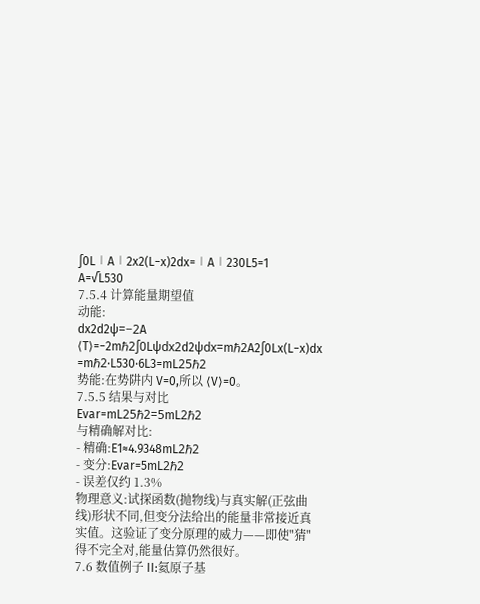∫0L∣A∣2x2(L−x)2dx=∣A∣230L5=1
A=√L530
7.5.4 计算能量期望值
动能:
dx2d2ψ=−2A
⟨T⟩=−2mℏ2∫0Lψdx2d2ψdx=mℏ2A2∫0Lx(L−x)dx
=mℏ2⋅L530⋅6L3=mL25ℏ2
势能:在势阱内 V=0,所以 ⟨V⟩=0。
7.5.5 结果与对比
Evar=mL25ℏ2=5mL2ℏ2
与精确解对比:
- 精确:E1≈4.9348mL2ℏ2
- 变分:Evar=5mL2ℏ2
- 误差仅约 1.3%
物理意义:试探函数(抛物线)与真实解(正弦曲线)形状不同,但变分法给出的能量非常接近真实值。这验证了变分原理的威力——即使"猜"得不完全对,能量估算仍然很好。
7.6 数值例子 II:氦原子基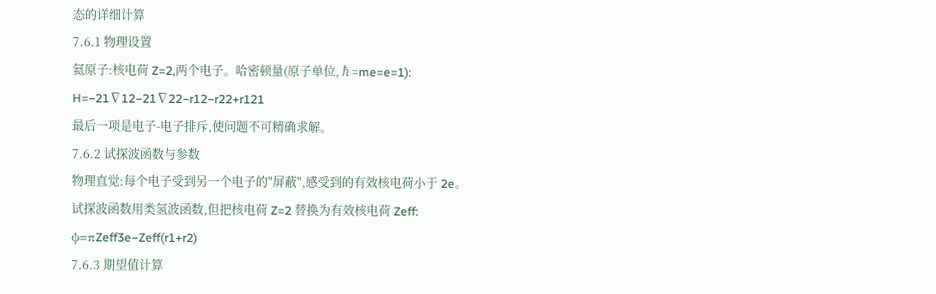态的详细计算
7.6.1 物理设置
氦原子:核电荷 Z=2,两个电子。哈密顿量(原子单位,ℏ=me=e=1):
H=−21∇12−21∇22−r12−r22+r121
最后一项是电子-电子排斥,使问题不可精确求解。
7.6.2 试探波函数与参数
物理直觉:每个电子受到另一个电子的"屏蔽",感受到的有效核电荷小于 2e。
试探波函数用类氢波函数,但把核电荷 Z=2 替换为有效核电荷 Zeff:
ψ=πZeff3e−Zeff(r1+r2)
7.6.3 期望值计算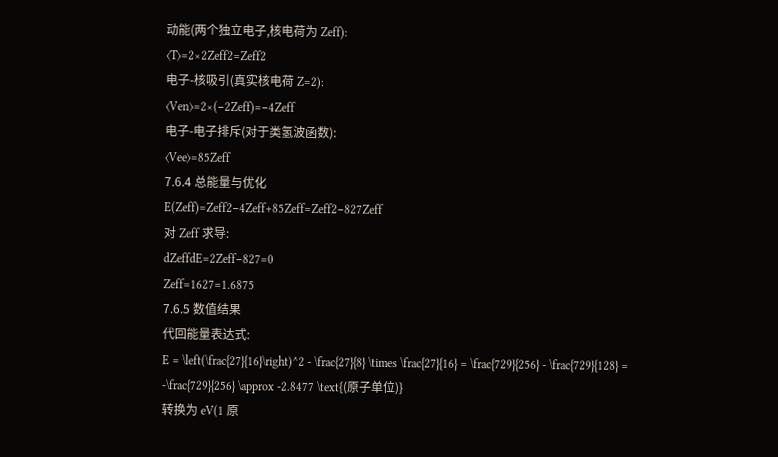动能(两个独立电子,核电荷为 Zeff):
⟨T⟩=2×2Zeff2=Zeff2
电子-核吸引(真实核电荷 Z=2):
⟨Ven⟩=2×(−2Zeff)=−4Zeff
电子-电子排斥(对于类氢波函数):
⟨Vee⟩=85Zeff
7.6.4 总能量与优化
E(Zeff)=Zeff2−4Zeff+85Zeff=Zeff2−827Zeff
对 Zeff 求导:
dZeffdE=2Zeff−827=0
Zeff=1627=1.6875
7.6.5 数值结果
代回能量表达式:
E = \left(\frac{27}{16}\right)^2 - \frac{27}{8} \times \frac{27}{16} = \frac{729}{256} - \frac{729}{128} = -\frac{729}{256} \approx -2.8477 \text{(原子单位)}
转换为 eV(1 原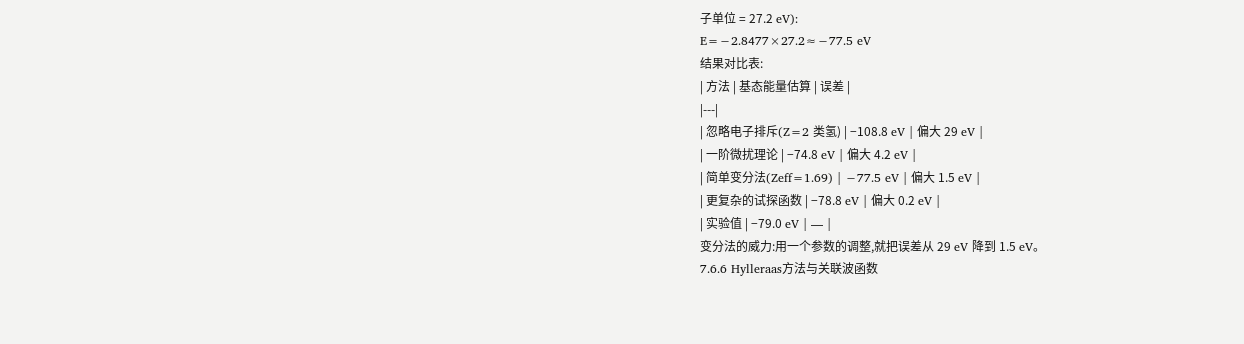子单位 = 27.2 eV):
E=−2.8477×27.2≈−77.5 eV
结果对比表:
| 方法 | 基态能量估算 | 误差 |
|---|
| 忽略电子排斥(Z=2 类氢) | −108.8 eV | 偏大 29 eV |
| 一阶微扰理论 | −74.8 eV | 偏大 4.2 eV |
| 简单变分法(Zeff=1.69) | −77.5 eV | 偏大 1.5 eV |
| 更复杂的试探函数 | −78.8 eV | 偏大 0.2 eV |
| 实验值 | −79.0 eV | — |
变分法的威力:用一个参数的调整,就把误差从 29 eV 降到 1.5 eV。
7.6.6 Hylleraas方法与关联波函数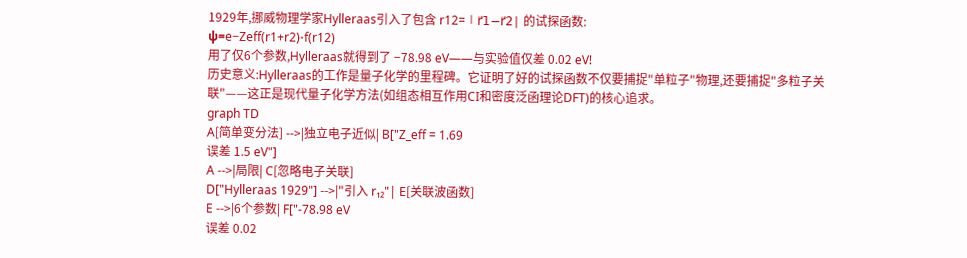1929年,挪威物理学家Hylleraas引入了包含 r12=∣r⃗1−r⃗2∣ 的试探函数:
ψ=e−Zeff(r1+r2)⋅f(r12)
用了仅6个参数,Hylleraas就得到了 −78.98 eV——与实验值仅差 0.02 eV!
历史意义:Hylleraas的工作是量子化学的里程碑。它证明了好的试探函数不仅要捕捉"单粒子"物理,还要捕捉"多粒子关联"——这正是现代量子化学方法(如组态相互作用CI和密度泛函理论DFT)的核心追求。
graph TD
A[简单变分法] -->|独立电子近似| B["Z_eff = 1.69
误差 1.5 eV"]
A -->|局限| C[忽略电子关联]
D["Hylleraas 1929"] -->|"引入 r₁₂"| E[关联波函数]
E -->|6个参数| F["-78.98 eV
误差 0.02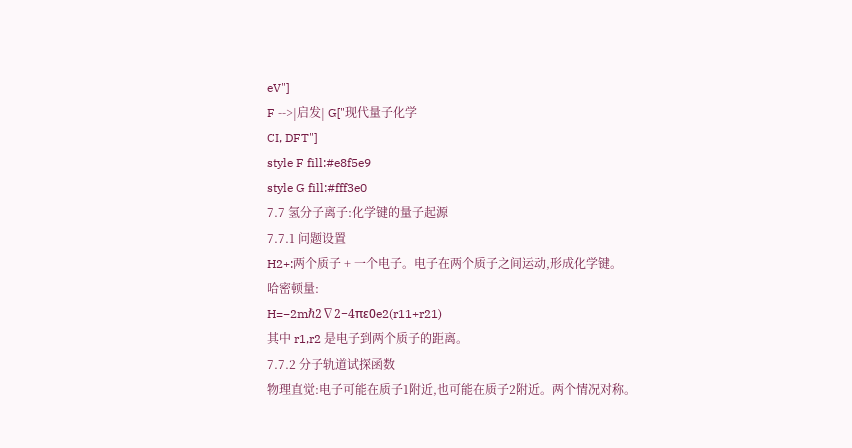eV"]
F -->|启发| G["现代量子化学
CI, DFT"]
style F fill:#e8f5e9
style G fill:#fff3e0
7.7 氢分子离子:化学键的量子起源
7.7.1 问题设置
H2+:两个质子 + 一个电子。电子在两个质子之间运动,形成化学键。
哈密顿量:
H=−2mℏ2∇2−4πε0e2(r11+r21)
其中 r1,r2 是电子到两个质子的距离。
7.7.2 分子轨道试探函数
物理直觉:电子可能在质子1附近,也可能在质子2附近。两个情况对称。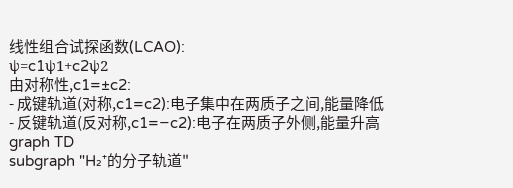线性组合试探函数(LCAO):
ψ=c1ψ1+c2ψ2
由对称性,c1=±c2:
- 成键轨道(对称,c1=c2):电子集中在两质子之间,能量降低
- 反键轨道(反对称,c1=−c2):电子在两质子外侧,能量升高
graph TD
subgraph "H₂⁺的分子轨道"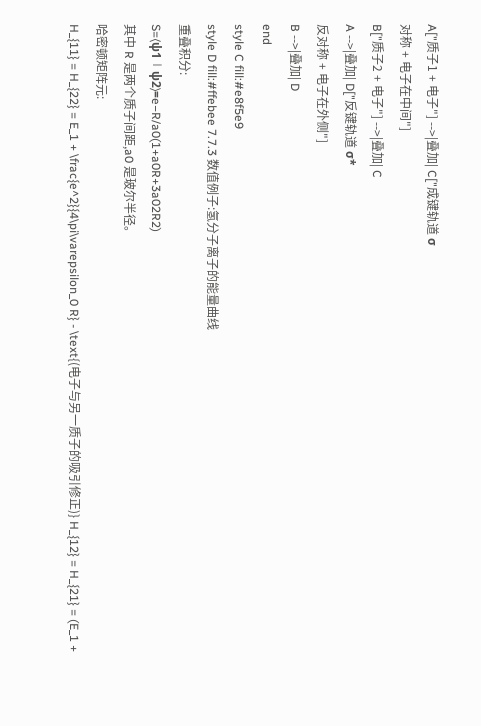A["质子1 + 电子"] -->|叠加| C["成键轨道 σ
对称 + 电子在中间"]
B["质子2 + 电子"] -->|叠加| C
A -->|叠加| D["反键轨道 σ*
反对称 + 电子在外侧"]
B -->|叠加| D
end
style C fill:#e8f5e9
style D fill:#ffebee 7.7.3 数值例子:氢分子离子的能量曲线
重叠积分:
S=⟨ψ1∣ψ2⟩=e−R/a0(1+a0R+3a02R2)
其中 R 是两个质子间距,a0 是玻尔半径。
哈密顿矩阵元:
H_{11} = H_{22} = E_1 + \frac{e^2}{4\pi\varepsilon_0 R} - \text{(电子与另一质子的吸引修正)} H_{12} = H_{21} = (E_1 +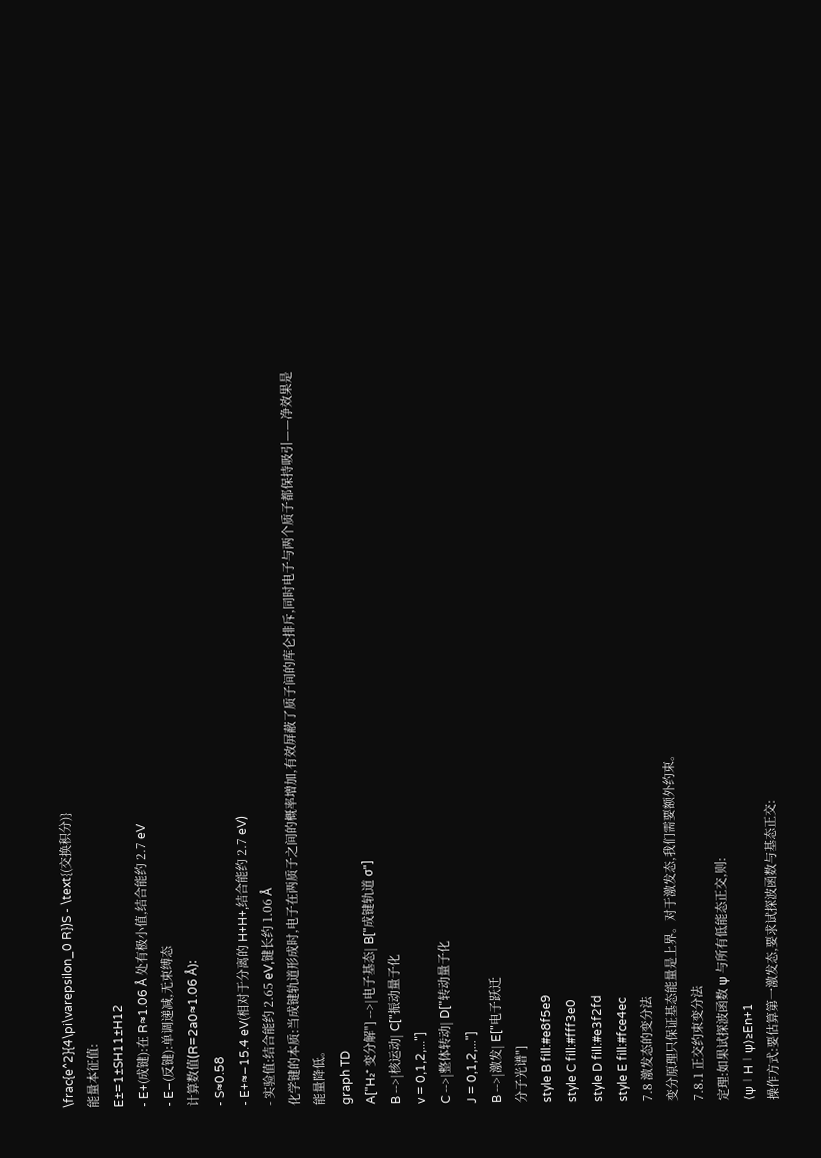\frac{e^2}{4\pi\varepsilon_0 R})S - \text{(交换积分)}
能量本征值:
E±=1±SH11±H12
- E+(成键):在 R≈1.06 Å 处有极小值,结合能约 2.7 eV
- E−(反键):单调递减,无束缚态
计算数值(R=2a0≈1.06 Å):
- S≈0.58
- E+≈−15.4 eV(相对于分离的 H+H+,结合能约 2.7 eV)
- 实验值:结合能约 2.65 eV,键长约 1.06 Å
化学键的本质:当成键轨道形成时,电子在两质子之间的概率增加,有效屏蔽了质子间的库仑排斥,同时电子与两个质子都保持吸引——净效果是能量降低。
graph TD
A["H₂⁺ 变分解"] -->|电子基态| B["成键轨道 σ"]
B -->|核运动| C["振动量子化
v = 0,1,2,..."]
C -->|整体转动| D["转动量子化
J = 0,1,2,..."]
B -->|激发| E["电子跃迁
分子光谱"]
style B fill:#e8f5e9
style C fill:#fff3e0
style D fill:#e3f2fd
style E fill:#fce4ec
7.8 激发态的变分法
变分原理只保证基态能量是上界。对于激发态,我们需要额外约束。
7.8.1 正交约束变分法
定理:如果试探波函数 ψ 与所有低能态正交,则:
⟨ψ∣H∣ψ⟩≥En+1
操作方式:要估算第一激发态,要求试探波函数与基态正交: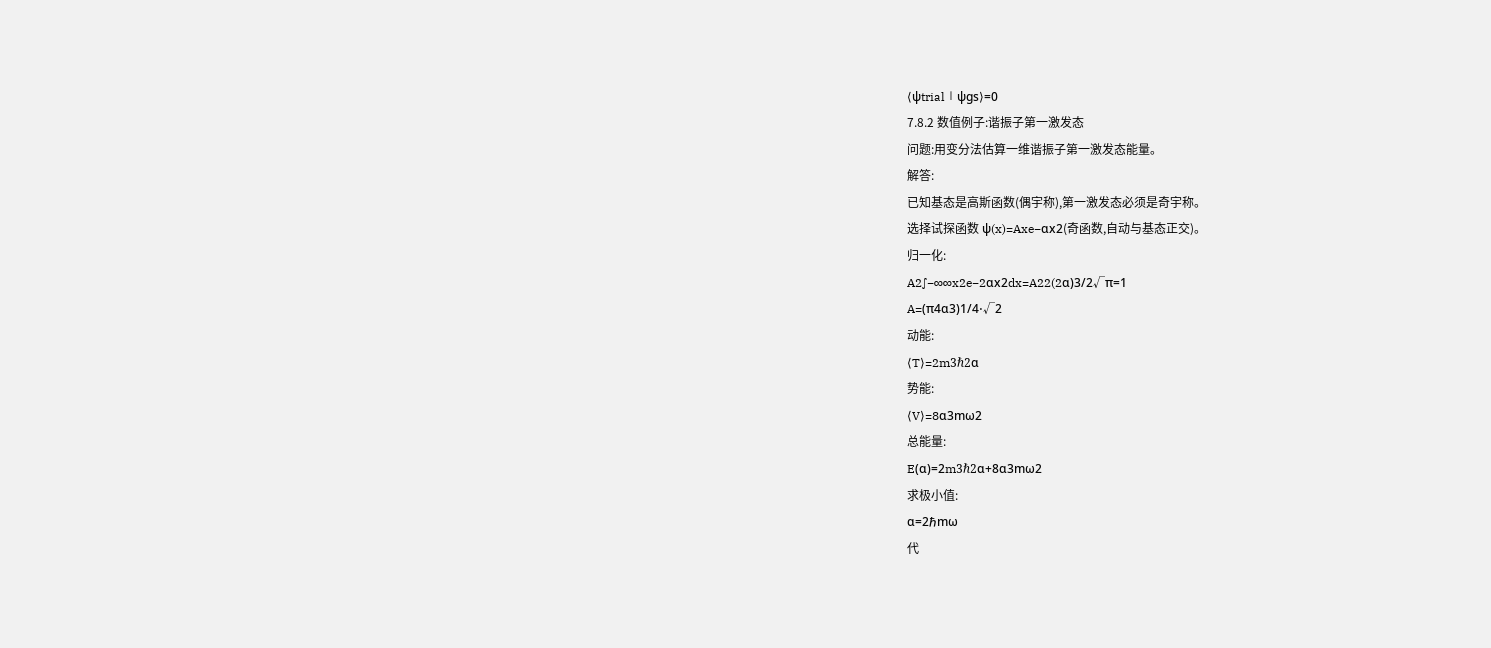⟨ψtrial∣ψgs⟩=0
7.8.2 数值例子:谐振子第一激发态
问题:用变分法估算一维谐振子第一激发态能量。
解答:
已知基态是高斯函数(偶宇称),第一激发态必须是奇宇称。
选择试探函数 ψ(x)=Axe−αx2(奇函数,自动与基态正交)。
归一化:
A2∫−∞∞x2e−2αx2dx=A22(2α)3/2√π=1
A=(π4α3)1/4⋅√2
动能:
⟨T⟩=2m3ℏ2α
势能:
⟨V⟩=8α3mω2
总能量:
E(α)=2m3ℏ2α+8α3mω2
求极小值:
α=2ℏmω
代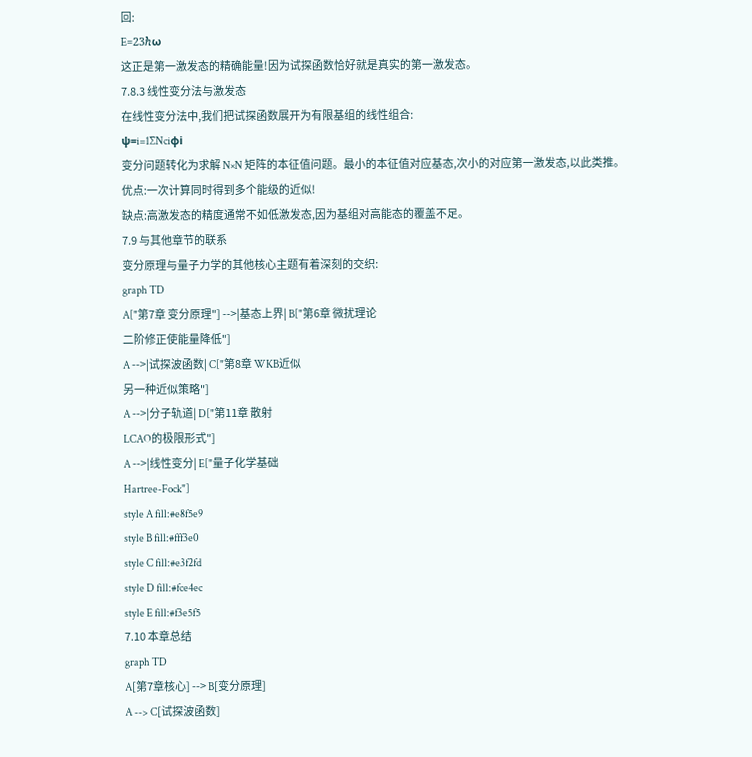回:
E=23ℏω
这正是第一激发态的精确能量!因为试探函数恰好就是真实的第一激发态。
7.8.3 线性变分法与激发态
在线性变分法中,我们把试探函数展开为有限基组的线性组合:
ψ=i=1∑Nciϕi
变分问题转化为求解 N×N 矩阵的本征值问题。最小的本征值对应基态,次小的对应第一激发态,以此类推。
优点:一次计算同时得到多个能级的近似!
缺点:高激发态的精度通常不如低激发态,因为基组对高能态的覆盖不足。
7.9 与其他章节的联系
变分原理与量子力学的其他核心主题有着深刻的交织:
graph TD
A["第7章 变分原理"] -->|基态上界| B["第6章 微扰理论
二阶修正使能量降低"]
A -->|试探波函数| C["第8章 WKB近似
另一种近似策略"]
A -->|分子轨道| D["第11章 散射
LCAO的极限形式"]
A -->|线性变分| E["量子化学基础
Hartree-Fock"]
style A fill:#e8f5e9
style B fill:#fff3e0
style C fill:#e3f2fd
style D fill:#fce4ec
style E fill:#f3e5f5
7.10 本章总结
graph TD
A[第7章核心] --> B[变分原理]
A --> C[试探波函数]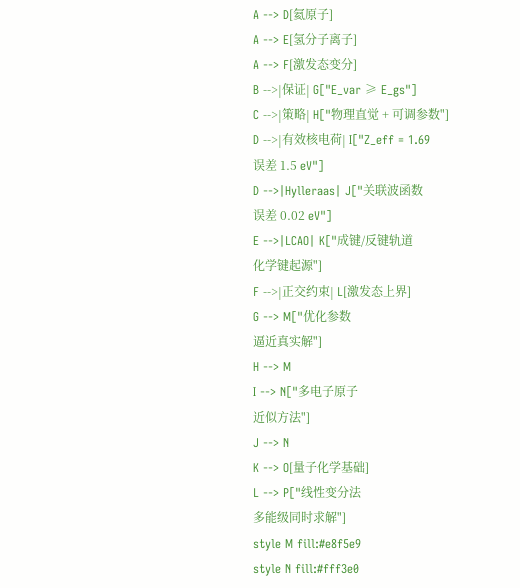A --> D[氦原子]
A --> E[氢分子离子]
A --> F[激发态变分]
B -->|保证| G["E_var ≥ E_gs"]
C -->|策略| H["物理直觉 + 可调参数"]
D -->|有效核电荷| I["Z_eff = 1.69
误差 1.5 eV"]
D -->|Hylleraas| J["关联波函数
误差 0.02 eV"]
E -->|LCAO| K["成键/反键轨道
化学键起源"]
F -->|正交约束| L[激发态上界]
G --> M["优化参数
逼近真实解"]
H --> M
I --> N["多电子原子
近似方法"]
J --> N
K --> O[量子化学基础]
L --> P["线性变分法
多能级同时求解"]
style M fill:#e8f5e9
style N fill:#fff3e0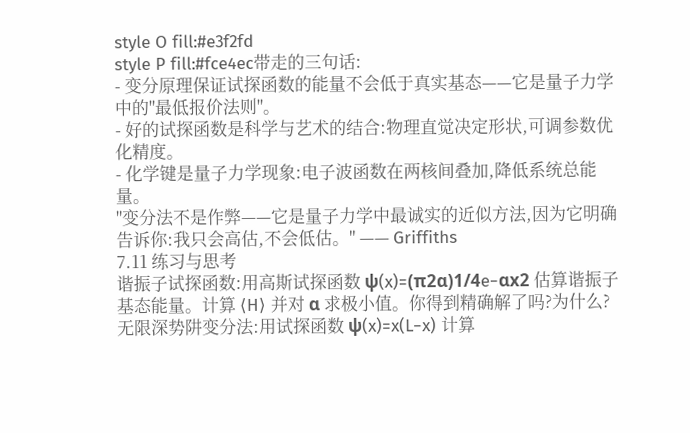style O fill:#e3f2fd
style P fill:#fce4ec带走的三句话:
- 变分原理保证试探函数的能量不会低于真实基态——它是量子力学中的"最低报价法则"。
- 好的试探函数是科学与艺术的结合:物理直觉决定形状,可调参数优化精度。
- 化学键是量子力学现象:电子波函数在两核间叠加,降低系统总能量。
"变分法不是作弊——它是量子力学中最诚实的近似方法,因为它明确告诉你:我只会高估,不会低估。" —— Griffiths
7.11 练习与思考
谐振子试探函数:用高斯试探函数 ψ(x)=(π2α)1/4e−αx2 估算谐振子基态能量。计算 ⟨H⟩ 并对 α 求极小值。你得到精确解了吗?为什么?
无限深势阱变分法:用试探函数 ψ(x)=x(L−x) 计算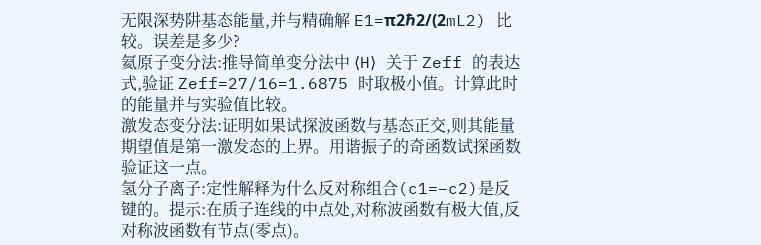无限深势阱基态能量,并与精确解 E1=π2ℏ2/(2mL2) 比较。误差是多少?
氦原子变分法:推导简单变分法中 ⟨H⟩ 关于 Zeff 的表达式,验证 Zeff=27/16=1.6875 时取极小值。计算此时的能量并与实验值比较。
激发态变分法:证明如果试探波函数与基态正交,则其能量期望值是第一激发态的上界。用谐振子的奇函数试探函数验证这一点。
氢分子离子:定性解释为什么反对称组合(c1=−c2)是反键的。提示:在质子连线的中点处,对称波函数有极大值,反对称波函数有节点(零点)。